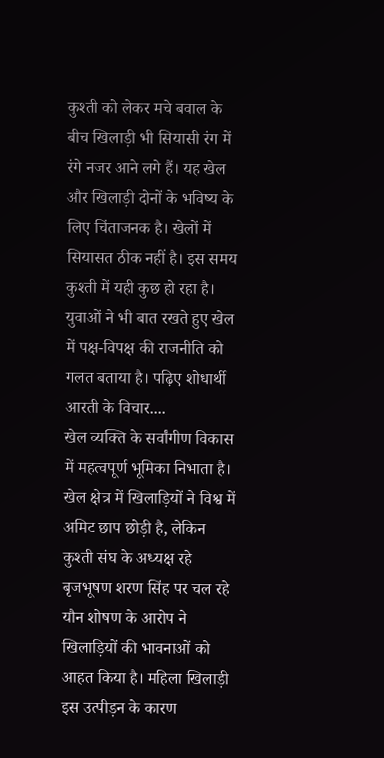कुश्ती को लेकर मचे बवाल के बीच खिलाड़ी भी सियासी रंग में रंगे नजर आने लगे हैं। यह खेल और खिलाड़ी दोनों के भविष्य के लिए चिंताजनक है। खेलों में सियासत ठीक नहीं है। इस समय कुश्ती में यही कुछ हो रहा है। युवाओं ने भी बात रखते हुए खेल में पक्ष-विपक्ष की राजनीति को गलत बताया है। पढ़िए शोधार्थी आरती के विचार....
खेल व्यक्ति के सर्वांगीण विकास में महत्वपूर्ण भूमिका निभाता है। खेल क्षेत्र में खिलाड़ियों ने विश्व में अमिट छाप छोड़ी है, लेकिन कुश्ती संघ के अध्यक्ष रहे बृजभूषण शरण सिंह पर चल रहे यौन शोषण के आरोप ने खिलाड़ियों की भावनाओं को आहत किया है। महिला खिलाड़ी इस उत्पीड़न के कारण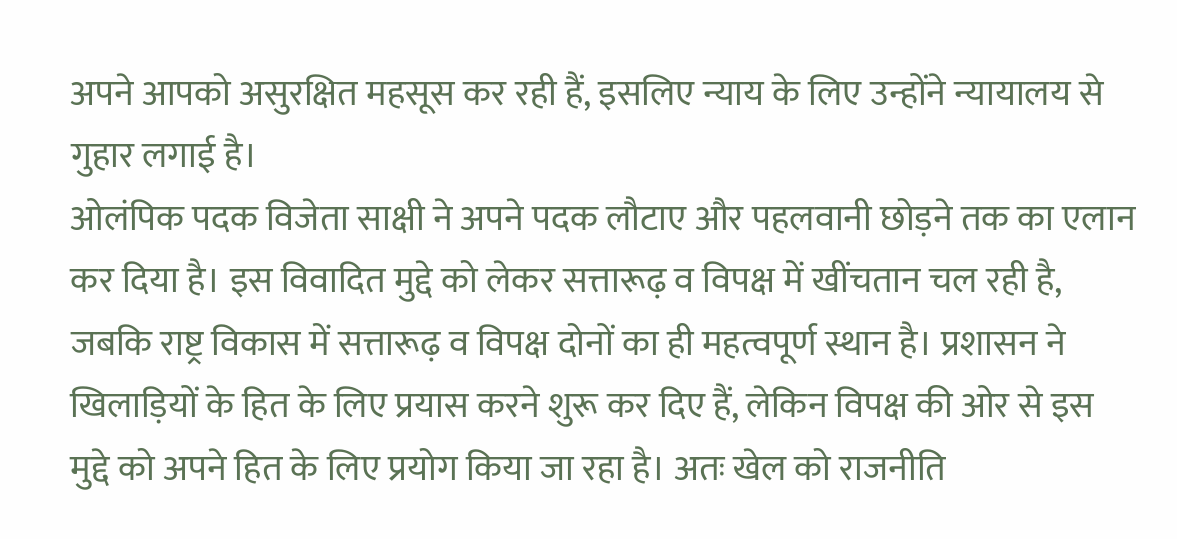अपने आपको असुरक्षित महसूस कर रही हैं, इसलिए न्याय के लिए उन्होंने न्यायालय से गुहार लगाई है।
ओलंपिक पदक विजेता साक्षी ने अपने पदक लौटाए और पहलवानी छोड़ने तक का एलान कर दिया है। इस विवादित मुद्दे को लेकर सत्तारूढ़ व विपक्ष में खींचतान चल रही है, जबकि राष्ट्र विकास में सत्तारूढ़ व विपक्ष दोनों का ही महत्वपूर्ण स्थान है। प्रशासन ने खिलाड़ियों के हित के लिए प्रयास करने शुरू कर दिए हैं, लेकिन विपक्ष की ओर से इस मुद्दे को अपने हित के लिए प्रयोग किया जा रहा है। अतः खेल को राजनीति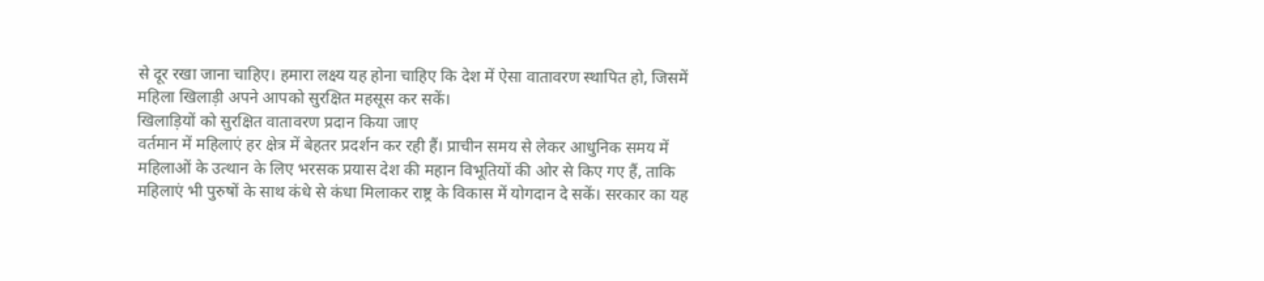से दूर रखा जाना चाहिए। हमारा लक्ष्य यह होना चाहिए कि देश में ऐसा वातावरण स्थापित हो, जिसमें महिला खिलाड़ी अपने आपको सुरक्षित महसूस कर सकें।
खिलाड़ियों को सुरक्षित वातावरण प्रदान किया जाए
वर्तमान में महिलाएं हर क्षेत्र में बेहतर प्रदर्शन कर रही हैं। प्राचीन समय से लेकर आधुनिक समय में महिलाओं के उत्थान के लिए भरसक प्रयास देश की महान विभूतियों की ओर से किए गए हैं, ताकि महिलाएं भी पुरुषों के साथ कंधे से कंधा मिलाकर राष्ट्र के विकास में योगदान दे सकें। सरकार का यह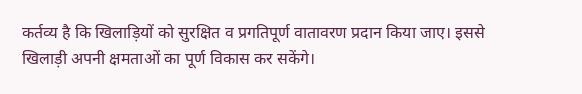कर्तव्य है कि खिलाड़ियों को सुरक्षित व प्रगतिपूर्ण वातावरण प्रदान किया जाए। इससे खिलाड़ी अपनी क्षमताओं का पूर्ण विकास कर सकेंगे।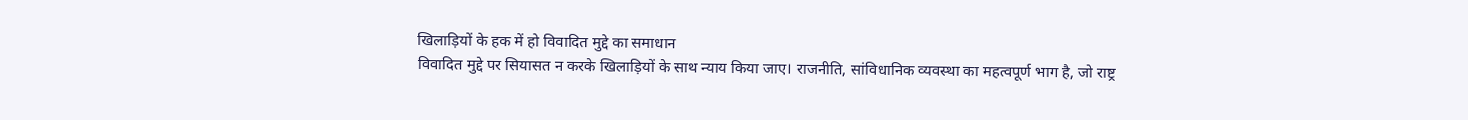खिलाड़ियों के हक में हो विवादित मुद्दे का समाधान
विवादित मुद्दे पर सियासत न करके खिलाड़ियों के साथ न्याय किया जाए। राजनीति, सांविधानिक व्यवस्था का महत्वपूर्ण भाग है, जो राष्ट्र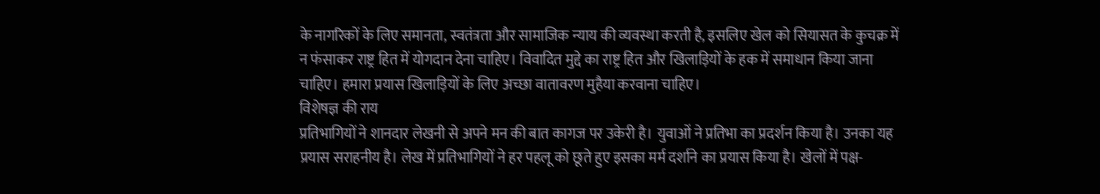के नागरिकों के लिए समानता, स्वतंत्रता और सामाजिक न्याय की व्यवस्था करती है, इसलिए खेल को सियासत के कुचक्र में न फंसाकर राष्ट्र हित में योगदान देना चाहिए। विवादित मुद्दे का राष्ट्र हित और खिलाड़ियों के हक में समाधान किया जाना चाहिए। हमारा प्रयास खिलाड़ियों के लिए अच्छा वातावरण मुहैया करवाना चाहिए।
विशेषज्ञ की राय
प्रतिभागियों ने शानदार लेखनी से अपने मन की बात कागज पर उकेरी है। युवाओं ने प्रतिभा का प्रदर्शन किया है। उनका यह प्रयास सराहनीय है। लेख में प्रतिभागियों ने हर पहलू को छूते हुए इसका मर्म दर्शाने का प्रयास किया है। खेलों में पक्ष-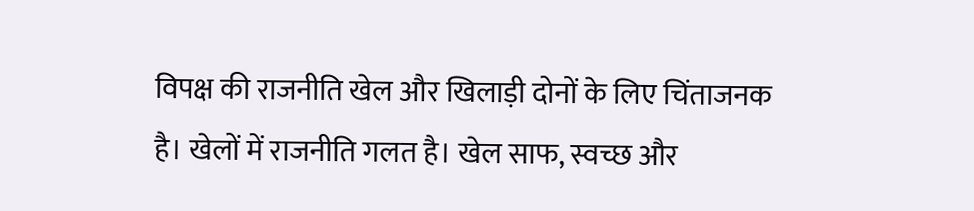विपक्ष की राजनीति खेल और खिलाड़ी दोनों के लिए चिंताजनक है। खेलों में राजनीति गलत है। खेल साफ, स्वच्छ और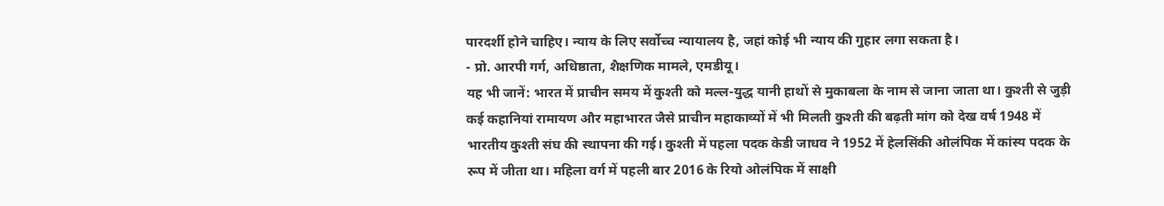पारदर्शी होने चाहिए। न्याय के लिए सर्वोच्च न्यायालय है, जहां कोई भी न्याय की गुहार लगा सकता है।
- प्रो. आरपी गर्ग, अधिष्ठाता, शैक्षणिक मामले, एमडीयू।
यह भी जानें: भारत में प्राचीन समय में कुश्ती को मल्ल-युद्ध यानी हाथों से मुकाबला के नाम से जाना जाता था। कुश्ती से जुड़ी कई कहानियां रामायण और महाभारत जैसे प्राचीन महाकाव्यों में भी मिलती कुश्ती की बढ़ती मांग को देख वर्ष 1948 में भारतीय कुश्ती संघ की स्थापना की गई। कुश्ती में पहला पदक केडी जाधव ने 1952 में हेलसिंकी ओलंपिक में कांस्य पदक के रूप में जीता था। महिला वर्ग में पहली बार 2016 के रियो ओलंपिक में साक्षी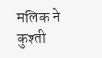मलिक ने कुश्ती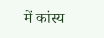में कांस्य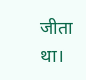जीता था।